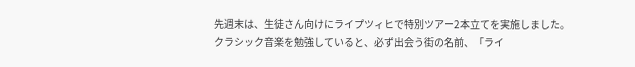先週末は、生徒さん向けにライプツィヒで特別ツアー2本立てを実施しました。
クラシック音楽を勉強していると、必ず出会う街の名前、「ライ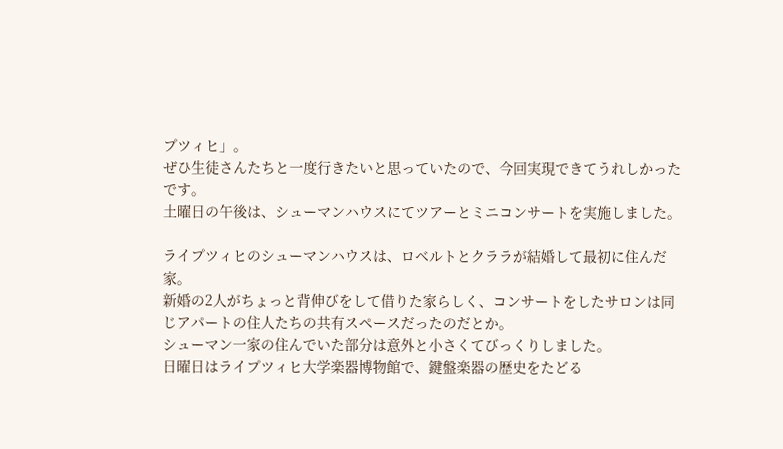プツィヒ」。
ぜひ生徒さんたちと一度行きたいと思っていたので、今回実現できてうれしかったです。
土曜日の午後は、シューマンハウスにてツアーとミニコンサートを実施しました。

ライプツィヒのシューマンハウスは、ロベルトとクララが結婚して最初に住んだ家。
新婚の2人がちょっと背伸びをして借りた家らしく、コンサートをしたサロンは同じアパートの住人たちの共有スペースだったのだとか。
シューマン一家の住んでいた部分は意外と小さくてびっくりしました。
日曜日はライプツィヒ大学楽器博物館で、鍵盤楽器の歴史をたどる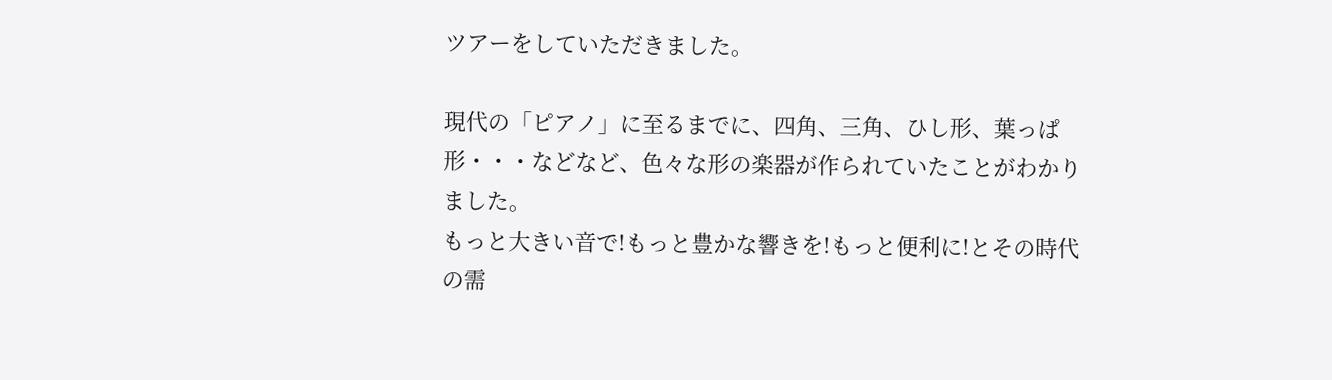ツアーをしていただきました。

現代の「ピアノ」に至るまでに、四角、三角、ひし形、葉っぱ形・・・などなど、色々な形の楽器が作られていたことがわかりました。
もっと大きい音で!もっと豊かな響きを!もっと便利に!とその時代の需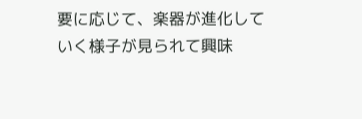要に応じて、楽器が進化していく様子が見られて興味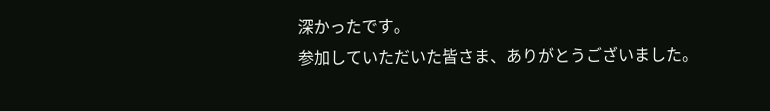深かったです。
参加していただいた皆さま、ありがとうございました。